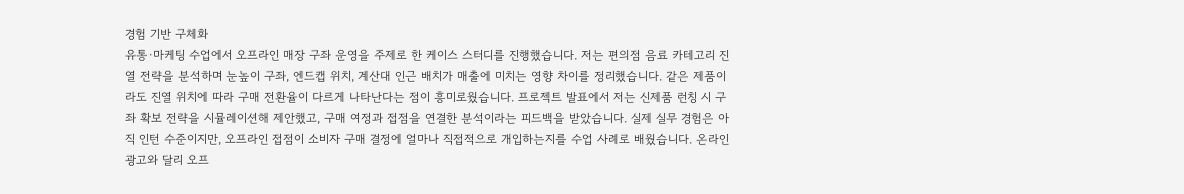경험 기반 구체화
유통·마케팅 수업에서 오프라인 매장 구좌 운영을 주제로 한 케이스 스터디를 진행했습니다. 저는 편의점 음료 카테고리 진열 전략을 분석하며 눈높이 구좌, 엔드캡 위치, 계산대 인근 배치가 매출에 미치는 영향 차이를 정리했습니다. 같은 제품이라도 진열 위치에 따라 구매 전환율이 다르게 나타난다는 점이 흥미로웠습니다. 프로젝트 발표에서 저는 신제품 런칭 시 구좌 확보 전략을 시뮬레이션해 제안했고, 구매 여정과 접점을 연결한 분석이라는 피드백을 받았습니다. 실제 실무 경험은 아직 인턴 수준이지만, 오프라인 접점이 소비자 구매 결정에 얼마나 직접적으로 개입하는지를 수업 사례로 배웠습니다. 온라인 광고와 달리 오프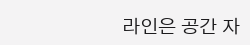라인은 공간 자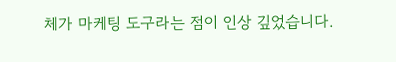체가 마케팅 도구라는 점이 인상 깊었습니다.